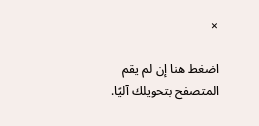×

اضغط هنا إن لم يقم المتصفح بتحويلك آليًا.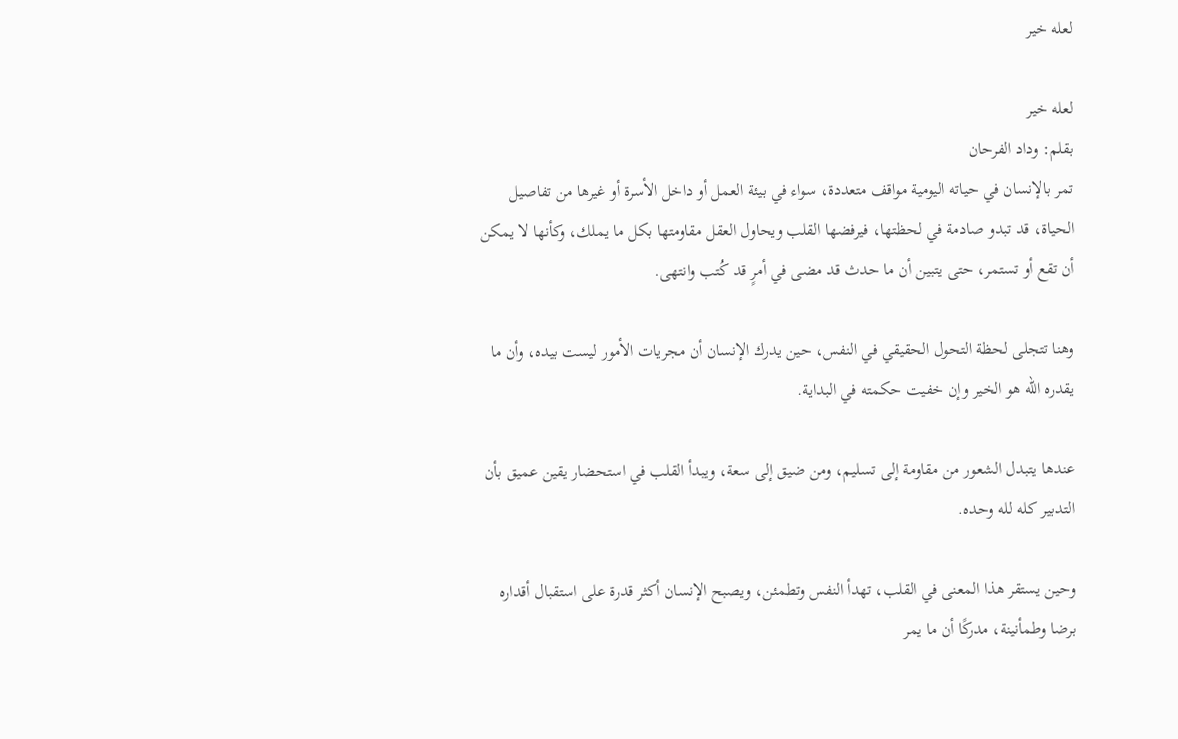لعله خير

لعله خير
بقلم: وداد الفرحان
تمر بالإنسان في حياته اليومية مواقف متعددة، سواء في بيئة العمل أو داخل الأسرة أو غيرها من تفاصيل الحياة، قد تبدو صادمة في لحظتها، فيرفضها القلب ويحاول العقل مقاومتها بكل ما يملك، وكأنها لا يمكن أن تقع أو تستمر، حتى يتبين أن ما حدث قد مضى في أمرٍ قد كُتب وانتهى.

وهنا تتجلى لحظة التحول الحقيقي في النفس، حين يدرك الإنسان أن مجريات الأمور ليست بيده، وأن ما يقدره الله هو الخير وإن خفيت حكمته في البداية.

عندها يتبدل الشعور من مقاومة إلى تسليم، ومن ضيق إلى سعة، ويبدأ القلب في استحضار يقين عميق بأن التدبير كله لله وحده.

وحين يستقر هذا المعنى في القلب، تهدأ النفس وتطمئن، ويصبح الإنسان أكثر قدرة على استقبال أقداره برضا وطمأنينة، مدركًا أن ما يمر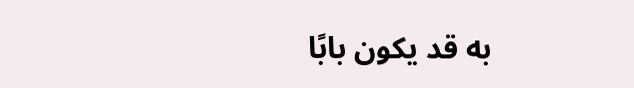به قد يكون بابًا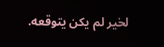لخير لم يكن يتوقعه.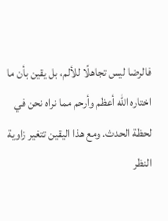فالرضا ليس تجاهلًا للألم، بل يقين بأن ما اختاره الله أعظم وأرحم مما نراه نحن في لحظة الحدث. ومع هذا اليقين تتغير زاوية النظر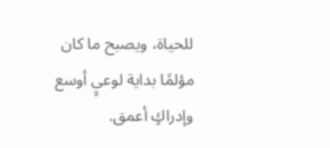للحياة، ويصبح ما كان مؤلمًا بداية لوعيٍ أوسع وإدراكٍ أعمق.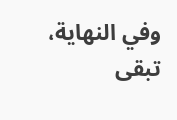وفي النهاية، تبقى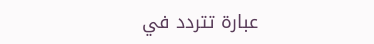عبارة تتردد في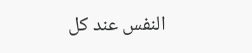النفس عند كل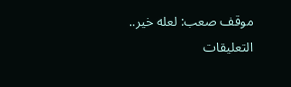موقف صعب: لعله خير..
التعليقات